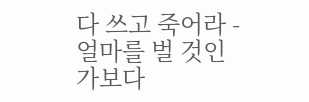다 쓰고 죽어라 - 얼마를 벌 것인가보다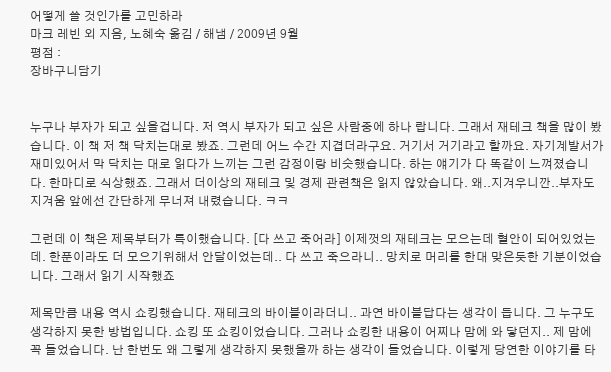어떻게 쓸 것인가를 고민하라
마크 레빈 외 지음, 노혜숙 옮김 / 해냄 / 2009년 9월
평점 :
장바구니담기


누구나 부자가 되고 싶을겁니다. 저 역시 부자가 되고 싶은 사람중에 하나 랍니다. 그래서 재테크 책을 많이 봤습니다. 이 책 저 책 닥치는대로 봤죠. 그런데 어느 수간 지겹더라구요. 거기서 거기라고 할까요. 자기계발서가 재미있어서 막 닥치는 대로 읽다가 느끼는 그런 감정이랑 비슷했습니다. 하는 얘기가 다 똑같이 느껴졌습니다. 한마디로 식상했죠. 그래서 더이상의 재테크 및 경제 관련책은 읽지 않았습니다. 왜..지겨우니깐..부자도 지겨움 앞에선 간단하게 무너져 내렸습니다. ㅋㅋ

그런데 이 책은 제목부터가 특이했습니다. [다 쓰고 죽어라] 이제껏의 재테크는 모으는데 혈안이 되어있었는데. 한푼이라도 더 모으기위해서 안달이었는데.. 다 쓰고 죽으라니.. 망치로 머리를 한대 맞은듯한 기분이었습니다. 그래서 읽기 시작했죠

제목만큼 내용 역시 쇼킹했습니다. 재테크의 바이블이라더니.. 과연 바이블답다는 생각이 듭니다. 그 누구도 생각하지 못한 방법입니다. 쇼킹 또 쇼킹이었습니다. 그러나 쇼킹한 내용이 어찌나 맘에 와 닿던지.. 제 맘에 꼭 들었습니다. 난 한번도 왜 그렇게 생각하지 못했을까 하는 생각이 들었습니다. 이렇게 당연한 이야기를 타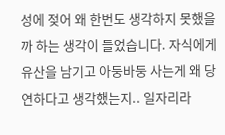성에 젖어 왜 한번도 생각하지 못했을까 하는 생각이 들었습니다. 자식에게 유산을 남기고 아둥바둥 사는게 왜 당연하다고 생각했는지.. 일자리라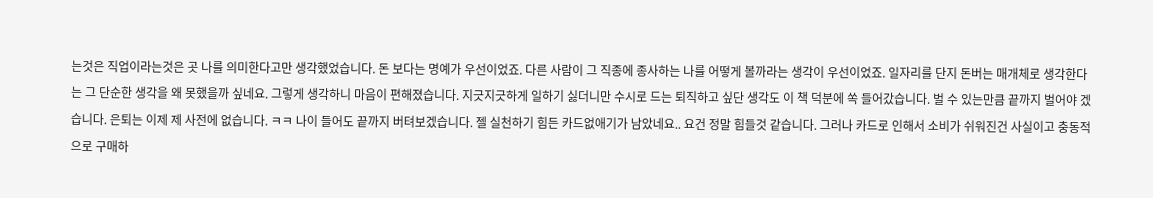는것은 직업이라는것은 곳 나를 의미한다고만 생각했었습니다. 돈 보다는 명예가 우선이었죠. 다른 사람이 그 직종에 종사하는 나를 어떻게 볼까라는 생각이 우선이었죠. 일자리를 단지 돈버는 매개체로 생각한다는 그 단순한 생각을 왜 못했을까 싶네요. 그렇게 생각하니 마음이 편해졌습니다. 지긋지긋하게 일하기 싫더니만 수시로 드는 퇴직하고 싶단 생각도 이 책 덕분에 쏙 들어갔습니다. 벌 수 있는만큼 끝까지 벌어야 겠습니다. 은퇴는 이제 제 사전에 없습니다. ㅋㅋ 나이 들어도 끝까지 버텨보겠습니다. 젤 실천하기 힘든 카드없애기가 남았네요.. 요건 정말 힘들것 같습니다. 그러나 카드로 인해서 소비가 쉬워진건 사실이고 충동적으로 구매하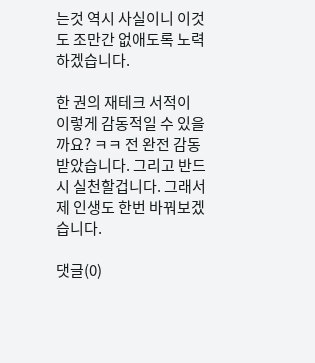는것 역시 사실이니 이것도 조만간 없애도록 노력하겠습니다.

한 권의 재테크 서적이 이렇게 감동적일 수 있을까요? ㅋㅋ 전 완전 감동받았습니다. 그리고 반드시 실천할겁니다. 그래서 제 인생도 한번 바꿔보겠습니다.

댓글(0)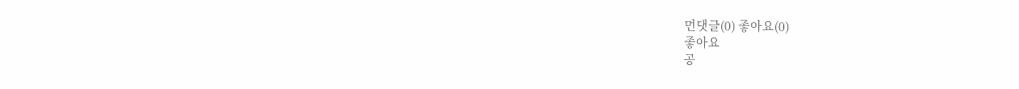먼댓글(0) 좋아요(0)
좋아요
공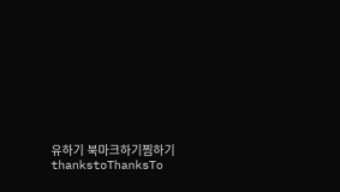유하기 북마크하기찜하기 thankstoThanksTo